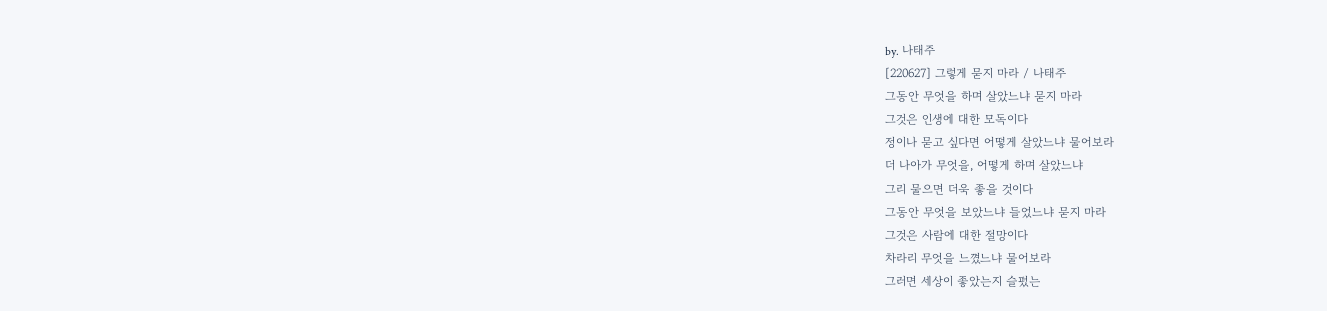by. 나태주
[220627] 그렇게 묻지 마라 / 나태주
그동안 무엇을 하며 살았느냐 묻지 마라
그것은 인생에 대한 모독이다
정이나 묻고 싶다면 어떻게 살았느냐 물어보라
더 나아가 무엇을, 어떻게 하며 살았느냐
그리 물으면 더욱 좋을 것이다
그동안 무엇을 보았느냐 들었느냐 묻지 마라
그것은 사람에 대한 절망이다
차라리 무엇을 느꼈느냐 물어보라
그러면 세상이 좋았는지 슬펐는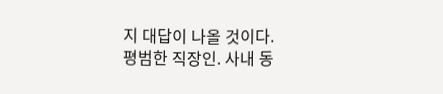지 대답이 나올 것이다.
평범한 직장인. 사내 동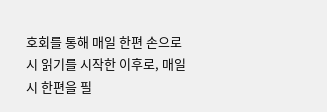호회를 통해 매일 한편 손으로 시 읽기를 시작한 이후로, 매일 시 한편을 필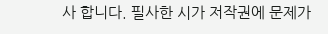사 합니다. 필사한 시가 저작권에 문제가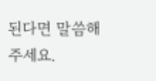된다면 말씀해주세요.